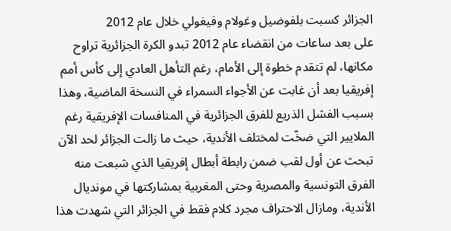الجزائر كسبت بلفوضيل وغولام وفيغولي خلال عام 2012
على بعد ساعات من انقضاء عام 2012 تبدو الكرة الجزائرية تراوح مكانها، لم تتقدم خطوة إلى الأمام، رغم التأهل العادي إلى كأس أمم إفريقيا بعد أن غابت عن الأجواء السمراء في النسخة الماضية، وهذا بسبب الفشل الذريع للفرق الجزائرية في المنافسات الإفريقية رغم الملايير التي ضخّت لمختلف الأندية، حيث ما زالت الجزائر لحد الآن تبحث عن أول لقب ضمن رابطة أبطال إفريقيا الذي شبعت منه الفرق التونسية والمصرية وحتى المغربية بمشاركتها في مونديال الأندية، ومازال الاحتراف مجرد كلام فقط في الجزائر التي شهدت هذا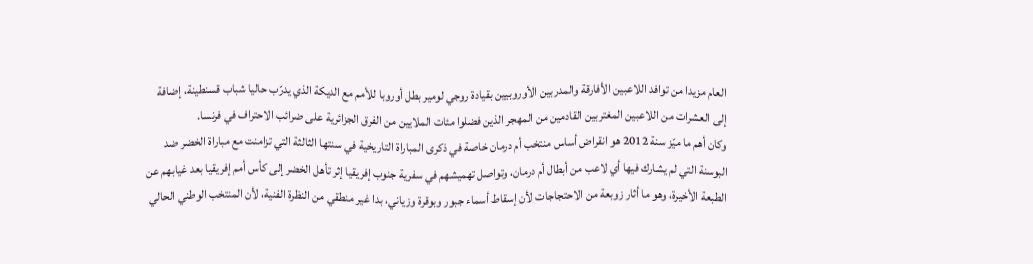العام مزيدا من توافد اللاعبين الأفارقة والمدربين الأوروبيين بقيادة روجي لومير بطل أوروبا للأمم مع الديكة الذي يدرّب حاليا شباب قسنطينة، إضافة إلى العشرات من اللاعبين المغتربين القادمين من المهجر الذين فضلوا مئات الملايين من الفرق الجزائرية على ضرائب الاحتراف في فرنسا.
وكان أهم ما ميّز سنة 2012 هو انقراض أساس منتخب أم درمان خاصة في ذكرى المباراة التاريخية في سنتها الثالثة التي تزامنت مع مباراة الخضر ضد البوسنة التي لم يشارك فيها أي لاعب من أبطال أم درمان، وتواصل تهميشهم في سفرية جنوب إفريقيا إثر تأهل الخضر إلى كأس أمم إفريقيا بعد غيابهم عن الطبعة الأخيرة، وهو ما أثار زوبعة من الاحتجاجات لأن إسقاط أسماء جبور وبوقرة وزياني، بدا غير منطقي من النظرة الفنية، لأن المنتخب الوطني الحالي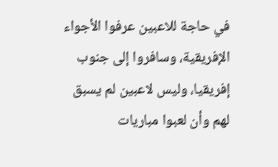في حاجة للاعبين عرفوا الأجواء الإفريقية، وسافروا إلى جنوب إفريقيا، وليس لاعبين لم يسبق لهم وأن لعبوا مباريات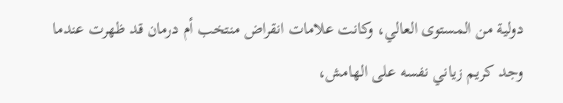دولية من المستوى العالي، وكانت علامات انقراض منتخب أم درمان قد ظهرت عندما وجد كريم زياني نفسه على الهامش،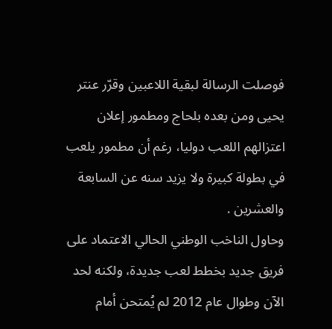فوصلت الرسالة لبقية اللاعبين وقرّر عنتر يحيى ومن بعده بلحاج ومطمور إعلان اعتزالهم اللعب دوليا، رغم أن مطمور يلعب في بطولة كبيرة ولا يزيد سنه عن السابعة والعشرين .
وحاول الناخب الوطني الحالي الاعتماد على فريق جديد بخطط لعب جديدة، ولكنه لحد الآن وطوال عام 2012 لم يُمتحن أمام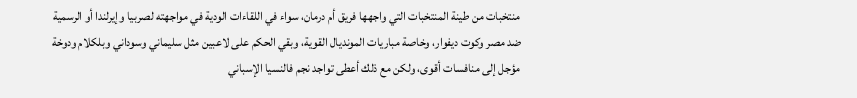منتخبات من طينة المنتخبات التي واجهها فريق أم درمان، سواء في اللقاءات الودية في مواجهته لصربيا وإيرلندا أو الرسمية ضد مصر وكوت ديفوار، وخاصة مباريات المونديال القوية، وبقي الحكم على لاعبين مثل سليماني وسوداني وبلكلام ودوخة مؤجل إلى منافسات أقوى، ولكن مع ذلك أعطى تواجد نجم فالنسيا الإسباني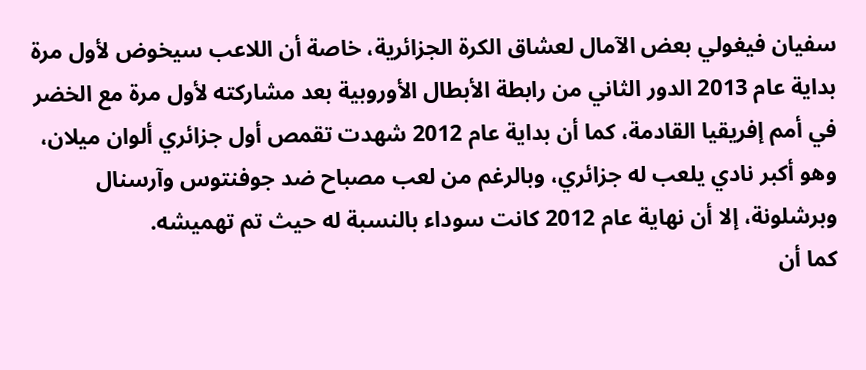سفيان فيغولي بعض الآمال لعشاق الكرة الجزائرية، خاصة أن اللاعب سيخوض لأول مرة بداية عام 2013 الدور الثاني من رابطة الأبطال الأوروبية بعد مشاركته لأول مرة مع الخضر في أمم إفريقيا القادمة، كما أن بداية عام 2012 شهدت تقمص أول جزائري ألوان ميلان، وهو أكبر نادي يلعب له جزائري، وبالرغم من لعب مصباح ضد جوفنتوس وآرسنال وبرشلونة، إلا أن نهاية عام 2012 كانت سوداء بالنسبة له حيث تم تهميشه.
كما أن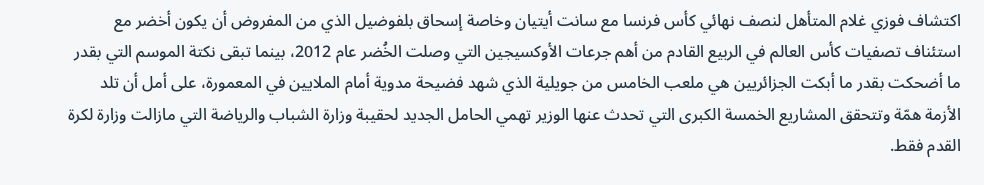اكتشاف فوزي غلام المتأهل لنصف نهائي كأس فرنسا مع سانت أيتيان وخاصة إسحاق بلفوضيل الذي من المفروض أن يكون أخضر مع استئناف تصفيات كأس العالم في الربيع القادم من أهم جرعات الأوكسيجين التي وصلت الخُضر عام 2012، بينما تبقى نكتة الموسم التي بقدر ما أضحكت بقدر ما أبكت الجزائريين هي ملعب الخامس من جويلية الذي شهد فضيحة مدوية أمام الملايين في المعمورة، على أمل أن تلد الأزمة همّة وتتحقق المشاريع الخمسة الكبرى التي تحدث عنها الوزير تهمي الحامل الجديد لحقيبة وزارة الشباب والرياضة التي مازالت وزارة لكرة القدم فقط.